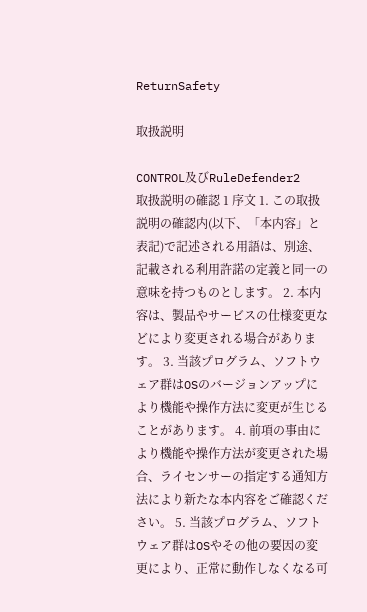ReturnSafety

取扱説明

CONTROL及びRuleDefender2
取扱説明の確認 1 序文 1. この取扱説明の確認内(以下、「本内容」と表記)で記述される用語は、別途、記載される利用許諾の定義と同一の意味を持つものとします。 2. 本内容は、製品やサービスの仕様変更などにより変更される場合があります。 3. 当該プログラム、ソフトウェア群はOSのバージョンアップにより機能や操作方法に変更が生じることがあります。 4. 前項の事由により機能や操作方法が変更された場合、ライセンサーの指定する通知方法により新たな本内容をご確認ください。 5. 当該プログラム、ソフトウェア群はOSやその他の要因の変更により、正常に動作しなくなる可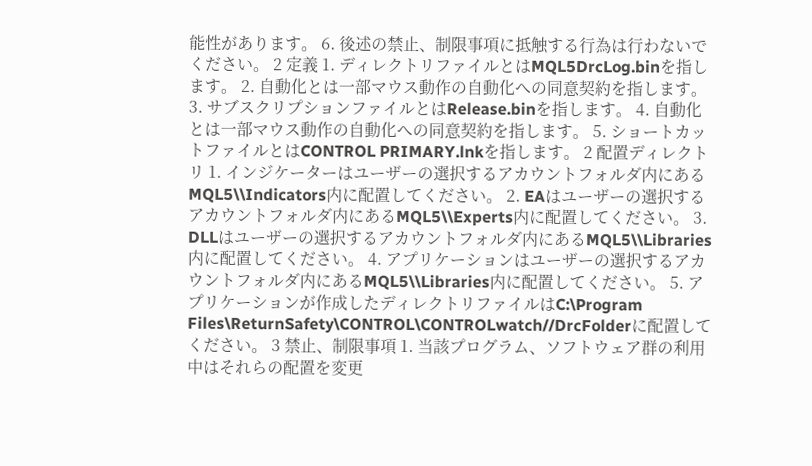能性があります。 6. 後述の禁止、制限事項に抵触する行為は行わないでください。 2 定義 1. ディレクトリファイルとはMQL5DrcLog.binを指します。 2. 自動化とは一部マウス動作の自動化への同意契約を指します。 3. サブスクリプションファイルとはRelease.binを指します。 4. 自動化とは一部マウス動作の自動化への同意契約を指します。 5. ショートカットファイルとはCONTROL PRIMARY.lnkを指します。 2 配置ディレクトリ 1. インジケーターはユーザーの選択するアカウントフォルダ内にあるMQL5\\Indicators内に配置してください。 2. EAはユーザーの選択するアカウントフォルダ内にあるMQL5\\Experts内に配置してください。 3. DLLはユーザーの選択するアカウントフォルダ内にあるMQL5\\Libraries内に配置してください。 4. アプリケーションはユーザーの選択するアカウントフォルダ内にあるMQL5\\Libraries内に配置してください。 5. アプリケーションが作成したディレクトリファイルはC:\Program Files\ReturnSafety\CONTROL\CONTROLwatch//DrcFolderに配置してください。 3 禁止、制限事項 1. 当該プログラム、ソフトウェア群の利用中はそれらの配置を変更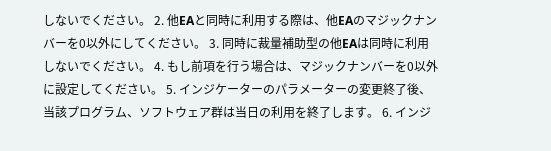しないでください。 2. 他EAと同時に利用する際は、他EAのマジックナンバーを0以外にしてください。 3. 同時に裁量補助型の他EAは同時に利用しないでください。 4. もし前項を行う場合は、マジックナンバーを0以外に設定してください。 5. インジケーターのパラメーターの変更終了後、当該プログラム、ソフトウェア群は当日の利用を終了します。 6. インジ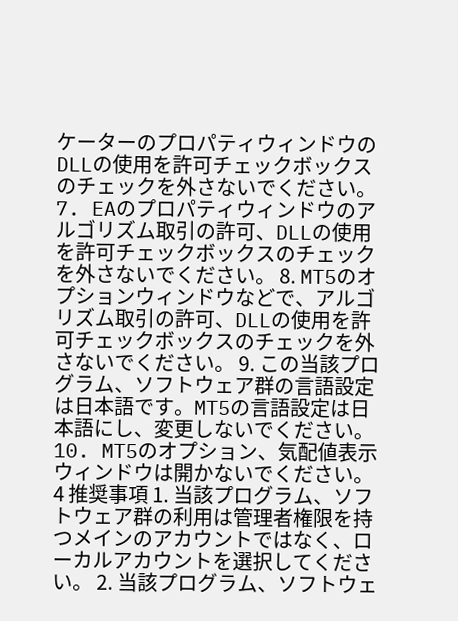ケーターのプロパティウィンドウのDLLの使用を許可チェックボックスのチェックを外さないでください。 7. EAのプロパティウィンドウのアルゴリズム取引の許可、DLLの使用を許可チェックボックスのチェックを外さないでください。 8. MT5のオプションウィンドウなどで、アルゴリズム取引の許可、DLLの使用を許可チェックボックスのチェックを外さないでください。 9. この当該プログラム、ソフトウェア群の言語設定は日本語です。MT5の言語設定は日本語にし、変更しないでください。 10. MT5のオプション、気配値表示ウィンドウは開かないでください。 4 推奨事項 1. 当該プログラム、ソフトウェア群の利用は管理者権限を持つメインのアカウントではなく、ローカルアカウントを選択してください。 2. 当該プログラム、ソフトウェ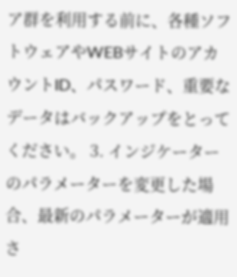ア群を利用する前に、各種ソフトウェアやWEBサイトのアカウントID、パスワード、重要なデータはバックアップをとってください。 3. インジケーターのパラメーターを変更した場合、最新のパラメーターが適用さ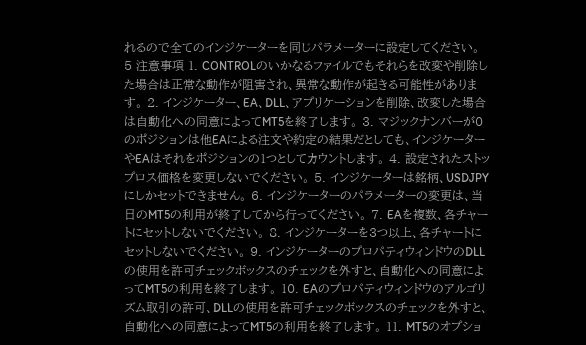れるので全てのインジケーターを同じパラメーターに設定してください。 5 注意事項 1. CONTROLのいかなるファイルでもそれらを改変や削除した場合は正常な動作が阻害され、異常な動作が起きる可能性があります。 2. インジケーター、EA、DLL、アプリケーションを削除、改変した場合は自動化への同意によってMT5を終了します。 3. マジックナンバーが0のポジションは他EAによる注文や約定の結果だとしても、インジケーターやEAはそれをポジションの1つとしてカウントします。 4. 設定されたストップロス価格を変更しないでください。 5. インジケーターは銘柄、USDJPYにしかセットできません。 6. インジケーターのパラメーターの変更は、当日のMT5の利用が終了してから行ってください。 7. EAを複数、各チャートにセットしないでください。 8. インジケーターを3つ以上、各チャートにセットしないでください。 9. インジケーターのプロパティウィンドウのDLLの使用を許可チェックボックスのチェックを外すと、自動化への同意によってMT5の利用を終了します。 10. EAのプロパティウィンドウのアルゴリズム取引の許可、DLLの使用を許可チェックボックスのチェックを外すと、自動化への同意によってMT5の利用を終了します。 11. MT5のオプショ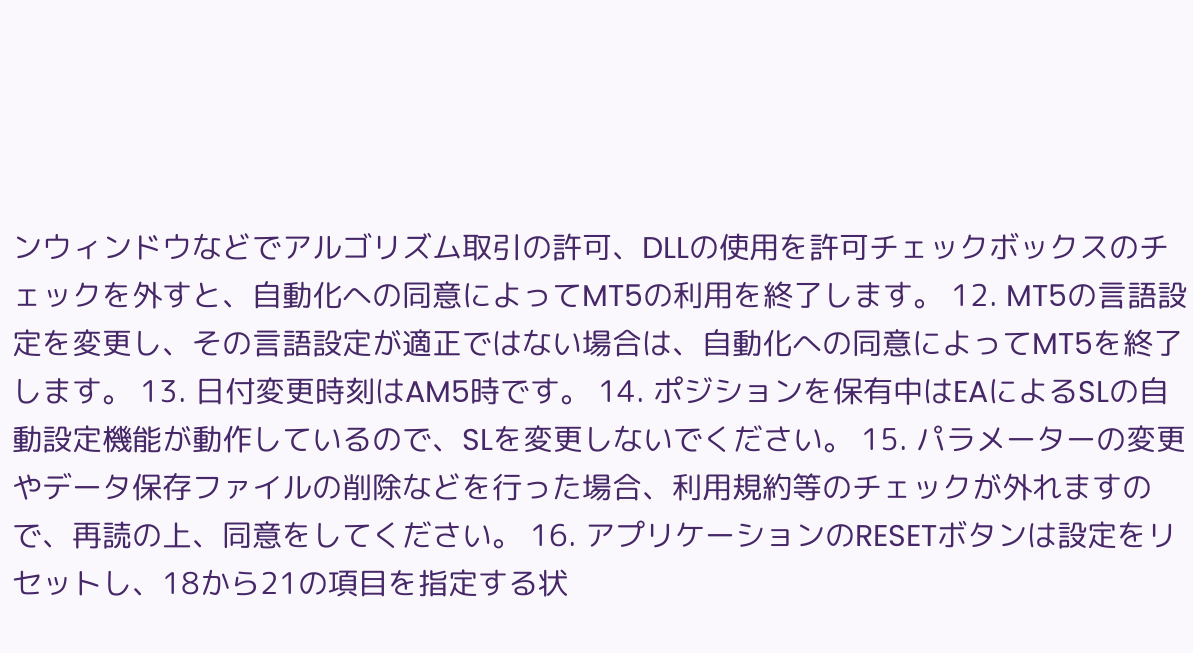ンウィンドウなどでアルゴリズム取引の許可、DLLの使用を許可チェックボックスのチェックを外すと、自動化への同意によってMT5の利用を終了します。 12. MT5の言語設定を変更し、その言語設定が適正ではない場合は、自動化への同意によってMT5を終了します。 13. 日付変更時刻はAM5時です。 14. ポジションを保有中はEAによるSLの自動設定機能が動作しているので、SLを変更しないでください。 15. パラメーターの変更やデータ保存ファイルの削除などを行った場合、利用規約等のチェックが外れますので、再読の上、同意をしてください。 16. アプリケーションのRESETボタンは設定をリセットし、18から21の項目を指定する状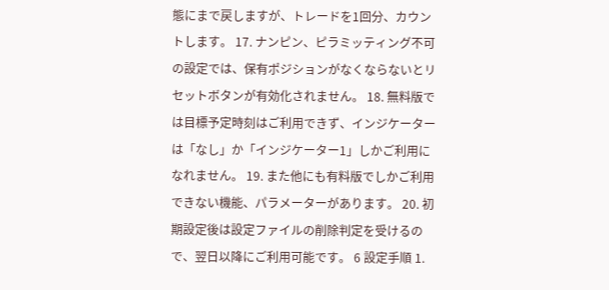態にまで戻しますが、トレードを1回分、カウントします。 17. ナンピン、ピラミッティング不可の設定では、保有ポジションがなくならないとリセットボタンが有効化されません。 18. 無料版では目標予定時刻はご利用できず、インジケーターは「なし」か「インジケーター1」しかご利用になれません。 19. また他にも有料版でしかご利用できない機能、パラメーターがあります。 20. 初期設定後は設定ファイルの削除判定を受けるので、翌日以降にご利用可能です。 6 設定手順 1.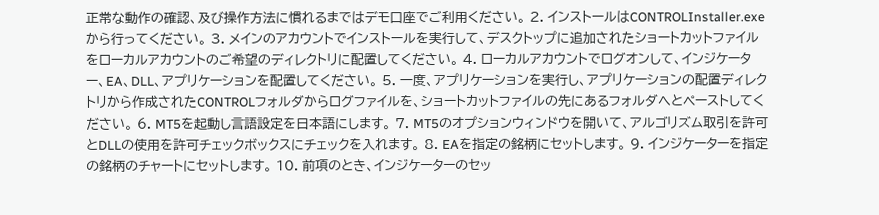正常な動作の確認、及び操作方法に慣れるまではデモ口座でご利用ください。 2. インストールはCONTROLInstaller.exeから行ってください。 3. メインのアカウントでインストールを実行して、デスクトップに追加されたショートカットファイルをローカルアカウントのご希望のディレクトリに配置してください。 4. ローカルアカウントでログオンして、インジケーター、EA、DLL、アプリケーションを配置してください。 5. 一度、アプリケーションを実行し、アプリケーションの配置ディレクトリから作成されたCONTROLフォルダからログファイルを、ショートカットファイルの先にあるフォルダへとペーストしてください。 6. MT5を起動し言語設定を日本語にします。 7. MT5のオプションウィンドウを開いて、アルゴリズム取引を許可とDLLの使用を許可チェックボックスにチェックを入れます。 8. EAを指定の銘柄にセットします。 9. インジケーターを指定の銘柄のチャートにセットします。 10. 前項のとき、インジケーターのセッ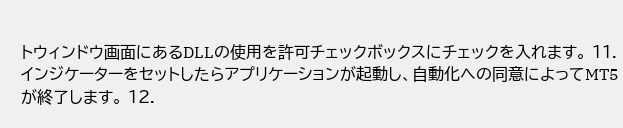トウィンドウ画面にあるDLLの使用を許可チェックボックスにチェックを入れます。 11. インジケーターをセットしたらアプリケーションが起動し、自動化への同意によってMT5が終了します。 12.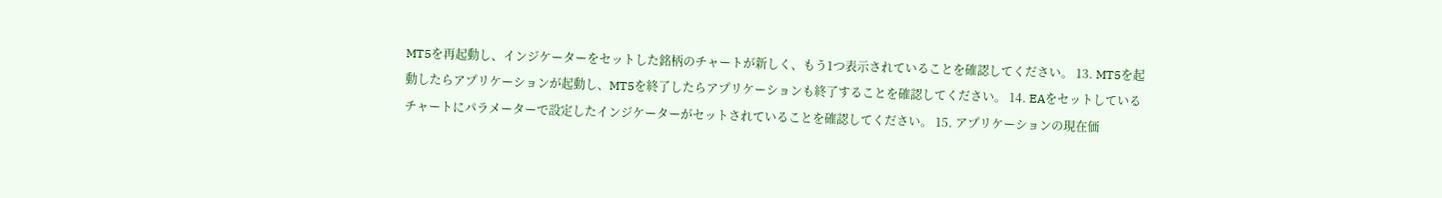MT5を再起動し、インジケーターをセットした銘柄のチャートが新しく、もう1つ表示されていることを確認してください。 13. MT5を起動したらアプリケーションが起動し、MT5を終了したらアプリケーションも終了することを確認してください。 14. EAをセットしているチャートにパラメーターで設定したインジケーターがセットされていることを確認してください。 15. アプリケーションの現在価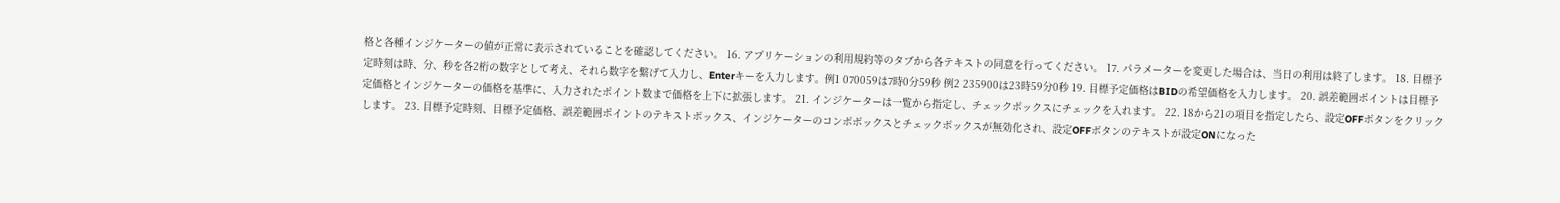格と各種インジケーターの値が正常に表示されていることを確認してください。 16. アプリケーションの利用規約等のタブから各テキストの同意を行ってください。 17. パラメーターを変更した場合は、当日の利用は終了します。 18. 目標予定時刻は時、分、秒を各2桁の数字として考え、それら数字を繋げて入力し、Enterキーを入力します。例1 070059は7時0分59秒 例2 235900は23時59分0秒 19. 目標予定価格はBIDの希望価格を入力します。 20. 誤差範囲ポイントは目標予定価格とインジケーターの価格を基準に、入力されたポイント数まで価格を上下に拡張します。 21. インジケーターは一覧から指定し、チェックボックスにチェックを入れます。 22. 18から21の項目を指定したら、設定OFFボタンをクリックします。 23. 目標予定時刻、目標予定価格、誤差範囲ポイントのテキストボックス、インジケーターのコンボボックスとチェックボックスが無効化され、設定OFFボタンのテキストが設定ONになった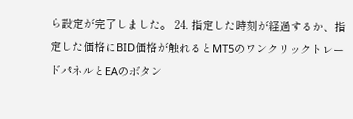ら設定が完了しました。 24. 指定した時刻が経過するか、指定した価格にBID価格が触れるとMT5のワンクリックトレードパネルとEAのボタン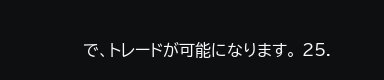で、トレードが可能になります。 25.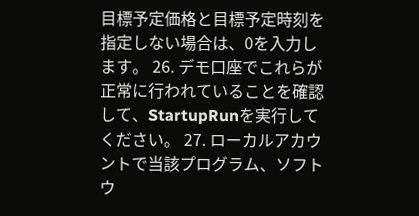目標予定価格と目標予定時刻を指定しない場合は、0を入力します。 26. デモ口座でこれらが正常に行われていることを確認して、StartupRunを実行してください。 27. ローカルアカウントで当該プログラム、ソフトウ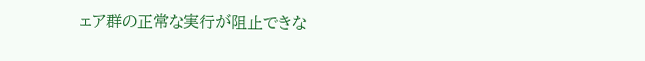ェア群の正常な実行が阻止できな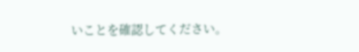いことを確認してください。